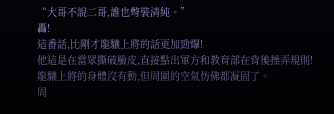“大哥不說二哥,誰也彆裝清純。”
轟!
這番話,比剛才龍驤上將的話更加勁爆!
他這是在當眾撕破臉皮,直接點出軍方和教育部在背後操弄規則!
龍驤上將的身體沒有動,但周圍的空氣仿佛都凝固了。
周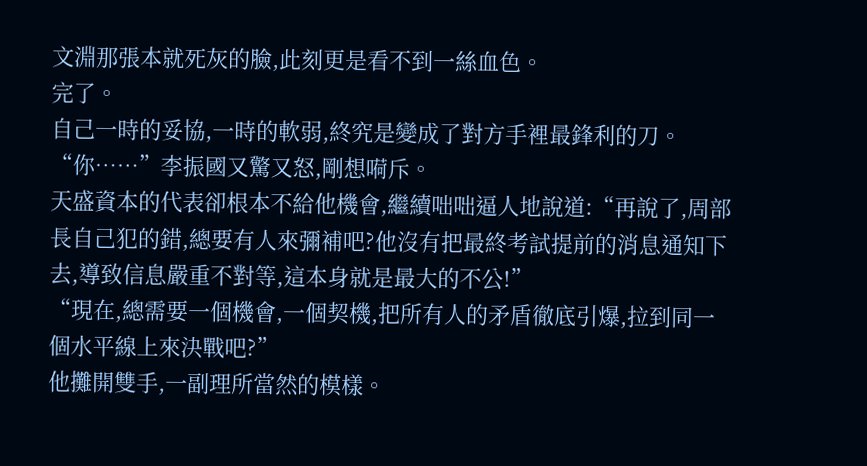文淵那張本就死灰的臉,此刻更是看不到一絲血色。
完了。
自己一時的妥協,一時的軟弱,終究是變成了對方手裡最鋒利的刀。
“你……”李振國又驚又怒,剛想嗬斥。
天盛資本的代表卻根本不給他機會,繼續咄咄逼人地說道:“再說了,周部長自己犯的錯,總要有人來彌補吧?他沒有把最終考試提前的消息通知下去,導致信息嚴重不對等,這本身就是最大的不公!”
“現在,總需要一個機會,一個契機,把所有人的矛盾徹底引爆,拉到同一個水平線上來決戰吧?”
他攤開雙手,一副理所當然的模樣。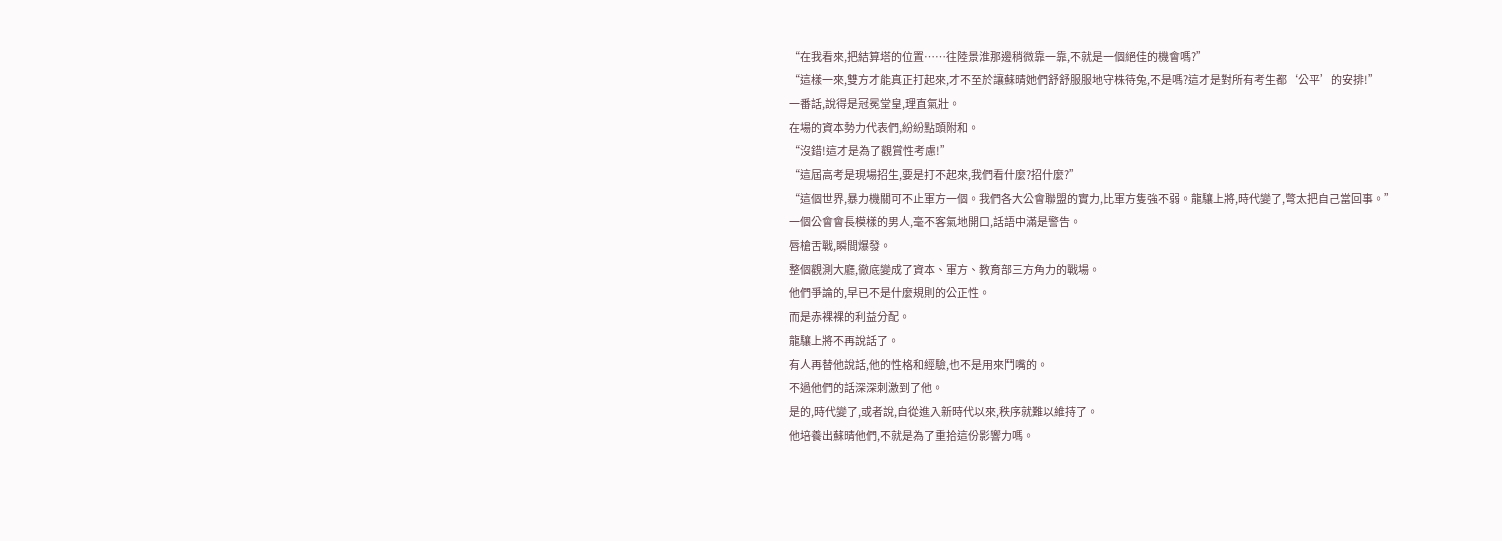“在我看來,把結算塔的位置……往陸景淮那邊稍微靠一靠,不就是一個絕佳的機會嗎?”
“這樣一來,雙方才能真正打起來,才不至於讓蘇晴她們舒舒服服地守株待兔,不是嗎?這才是對所有考生都‘公平’的安排!”
一番話,說得是冠冕堂皇,理直氣壯。
在場的資本勢力代表們,紛紛點頭附和。
“沒錯!這才是為了觀賞性考慮!”
“這屆高考是現場招生,要是打不起來,我們看什麼?招什麼?”
“這個世界,暴力機關可不止軍方一個。我們各大公會聯盟的實力,比軍方隻強不弱。龍驤上將,時代變了,彆太把自己當回事。”
一個公會會長模樣的男人,毫不客氣地開口,話語中滿是警告。
唇槍舌戰,瞬間爆發。
整個觀測大廳,徹底變成了資本、軍方、教育部三方角力的戰場。
他們爭論的,早已不是什麼規則的公正性。
而是赤裸裸的利益分配。
龍驤上將不再說話了。
有人再替他說話,他的性格和經驗,也不是用來鬥嘴的。
不過他們的話深深刺激到了他。
是的,時代變了,或者說,自從進入新時代以來,秩序就難以維持了。
他培養出蘇晴他們,不就是為了重拾這份影響力嗎。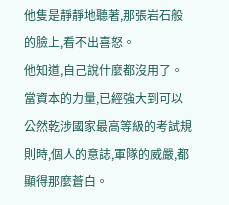他隻是靜靜地聽著,那張岩石般的臉上,看不出喜怒。
他知道,自己說什麼都沒用了。
當資本的力量,已經強大到可以公然乾涉國家最高等級的考試規則時,個人的意誌,軍隊的威嚴,都顯得那麼蒼白。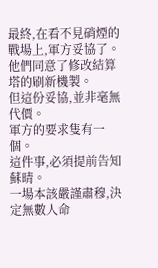最終,在看不見硝煙的戰場上,軍方妥協了。
他們同意了修改結算塔的刷新機製。
但這份妥協,並非毫無代價。
軍方的要求隻有一個。
這件事,必須提前告知蘇晴。
一場本該嚴謹肅穆,決定無數人命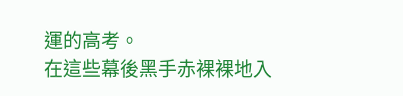運的高考。
在這些幕後黑手赤裸裸地入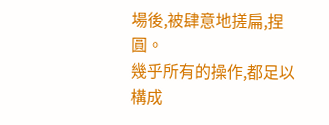場後,被肆意地搓扁,捏圓。
幾乎所有的操作,都足以構成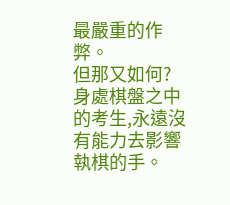最嚴重的作弊。
但那又如何?
身處棋盤之中的考生,永遠沒有能力去影響執棋的手。